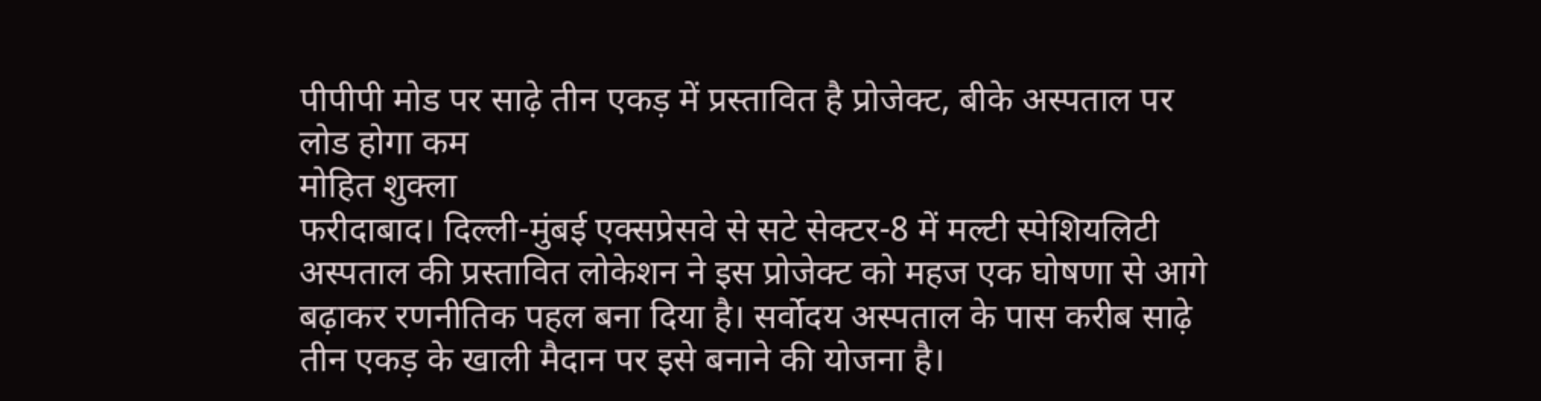पीपीपी मोड पर साढ़े तीन एकड़ में प्रस्तावित है प्रोजेक्ट, बीके अस्पताल पर लोड होगा कम
मोहित शुक्ला
फरीदाबाद। दिल्ली-मुंबई एक्सप्रेसवे से सटे सेक्टर-8 में मल्टी स्पेशियलिटी अस्पताल की प्रस्तावित लोकेशन ने इस प्रोजेक्ट को महज एक घोषणा से आगे बढ़ाकर रणनीतिक पहल बना दिया है। सर्वोदय अस्पताल के पास करीब साढ़े तीन एकड़ के खाली मैदान पर इसे बनाने की योजना है।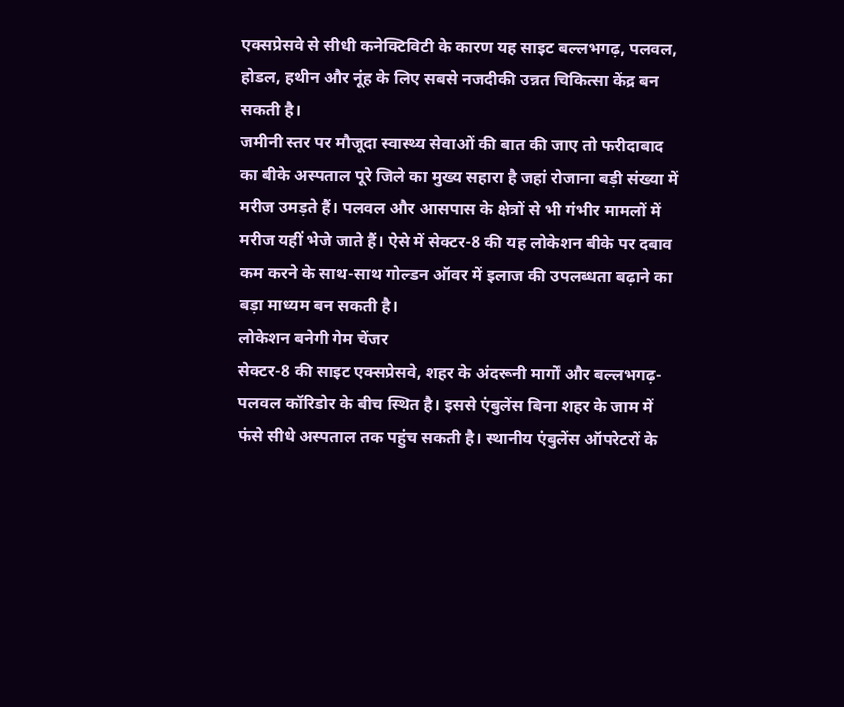एक्सप्रेसवे से सीधी कनेक्टिविटी के कारण यह साइट बल्लभगढ़, पलवल, होडल, हथीन और नूंह के लिए सबसे नजदीकी उन्नत चिकित्सा केंद्र बन सकती है।
जमीनी स्तर पर मौजूदा स्वास्थ्य सेवाओं की बात की जाए तो फरीदाबाद का बीके अस्पताल पूरे जिले का मुख्य सहारा है जहां रोजाना बड़ी संख्या में मरीज उमड़ते हैं। पलवल और आसपास के क्षेत्रों से भी गंभीर मामलों में मरीज यहीं भेजे जाते हैं। ऐसे में सेक्टर-8 की यह लोकेशन बीके पर दबाव कम करने के साथ-साथ गोल्डन ऑवर में इलाज की उपलब्धता बढ़ाने का बड़ा माध्यम बन सकती है।
लोकेशन बनेगी गेम चेंजर
सेक्टर-8 की साइट एक्सप्रेसवे, शहर के अंदरूनी मार्गों और बल्लभगढ़-पलवल कॉरिडोर के बीच स्थित है। इससे एंबुलेंस बिना शहर के जाम में फंसे सीधे अस्पताल तक पहुंच सकती है। स्थानीय एंबुलेंस ऑपरेटरों के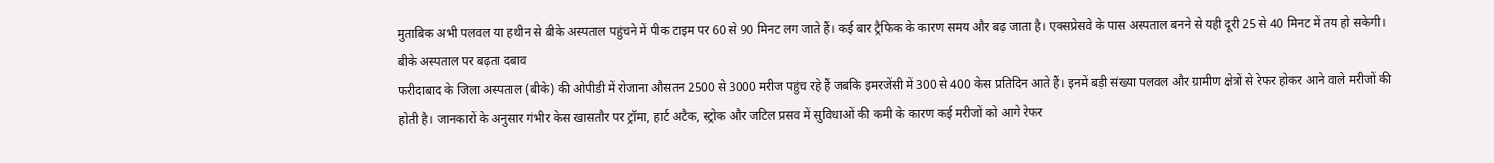मुताबिक अभी पलवल या हथीन से बीके अस्पताल पहुंचने में पीक टाइम पर 60 से 90 मिनट लग जाते हैं। कई बार ट्रैफिक के कारण समय और बढ़ जाता है। एक्सप्रेसवे के पास अस्पताल बनने से यही दूरी 25 से 40 मिनट में तय हो सकेगी।
बीके अस्पताल पर बढ़ता दबाव
फरीदाबाद के जिला अस्पताल (बीके) की ओपीडी में रोजाना औसतन 2500 से 3000 मरीज पहुंच रहे हैं जबकि इमरजेंसी में 300 से 400 केस प्रतिदिन आते हैं। इनमें बड़ी संख्या पलवल और ग्रामीण क्षेत्रों से रेफर होकर आने वाले मरीजों की होती है। जानकारों के अनुसार गंभीर केस खासतौर पर ट्रॉमा, हार्ट अटैक, स्ट्रोक और जटिल प्रसव में सुविधाओं की कमी के कारण कई मरीजों को आगे रेफर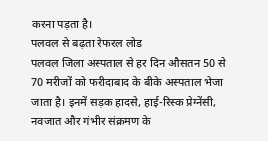करना पड़ता है।
पलवल से बढ़ता रेफरल लोड
पलवल जिला अस्पताल से हर दिन औसतन 50 से 70 मरीजों को फरीदाबाद के बीके अस्पताल भेजा जाता है। इनमें सड़क हादसे, हाई-रिस्क प्रेग्नेंसी, नवजात और गंभीर संक्रमण के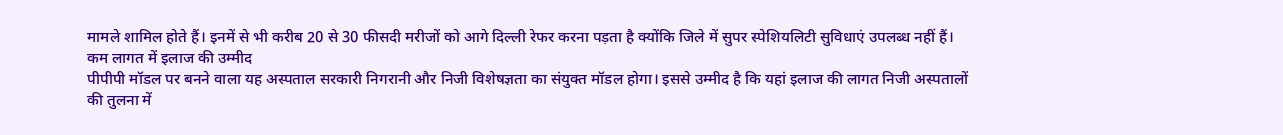मामले शामिल होते हैं। इनमें से भी करीब 20 से 30 फीसदी मरीजों को आगे दिल्ली रेफर करना पड़ता है क्योंकि जिले में सुपर स्पेशियलिटी सुविधाएं उपलब्ध नहीं हैं।
कम लागत में इलाज की उम्मीद
पीपीपी मॉडल पर बनने वाला यह अस्पताल सरकारी निगरानी और निजी विशेषज्ञता का संयुक्त मॉडल होगा। इससे उम्मीद है कि यहां इलाज की लागत निजी अस्पतालों की तुलना में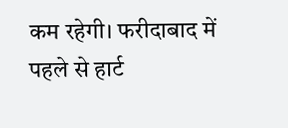कम रहेगी। फरीदाबाद में पहले से हार्ट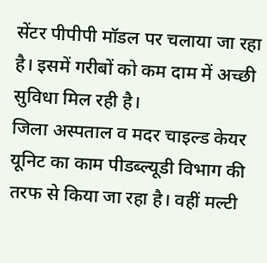सेंटर पीपीपी मॉडल पर चलाया जा रहा है। इसमें गरीबों को कम दाम में अच्छी सुविधा मिल रही है।
जिला अस्पताल व मदर चाइल्ड केयर यूनिट का काम पीडब्ल्यूडी विभाग की तरफ से किया जा रहा है। वहीं मल्टी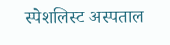स्पेशलिस्ट अस्पताल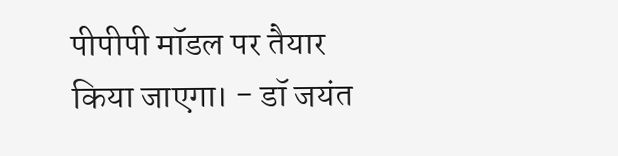पीपीपी मॉडल पर तैयार किया जाएगा। - डॉ जयंत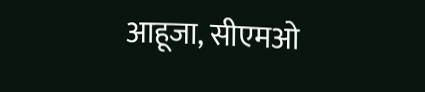आहूजा, सीएमओ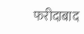फरीदाबाद